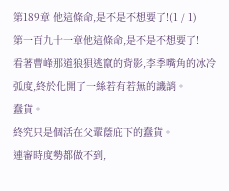第189章 他這條命,是不是不想要了!(1 / 1)
第一百九十一章他這條命,是不是不想要了!
看著曹峰那道狼狽逃竄的背影,李季嘴角的冰冷弧度,終於化開了一絲若有若無的譏誚。
蠢貨。
終究只是個活在父輩蔭庇下的蠢貨。
連審時度勢都做不到,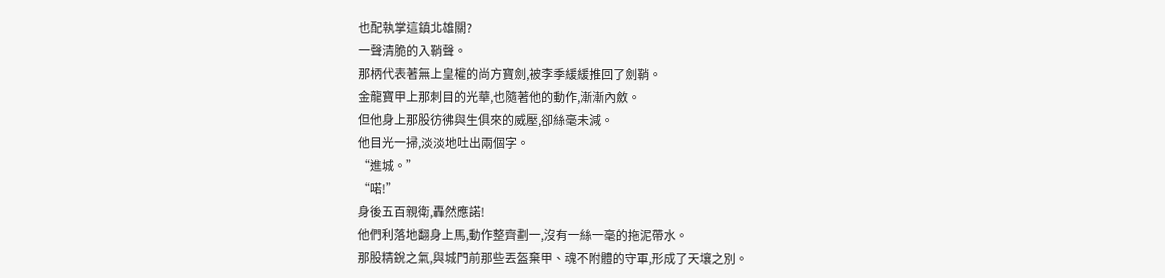也配執掌這鎮北雄關?
一聲清脆的入鞘聲。
那柄代表著無上皇權的尚方寶劍,被李季緩緩推回了劍鞘。
金龍寶甲上那刺目的光華,也隨著他的動作,漸漸內斂。
但他身上那股彷彿與生俱來的威壓,卻絲毫未減。
他目光一掃,淡淡地吐出兩個字。
“進城。”
“喏!”
身後五百親衛,轟然應諾!
他們利落地翻身上馬,動作整齊劃一,沒有一絲一毫的拖泥帶水。
那股精銳之氣,與城門前那些丟盔棄甲、魂不附體的守軍,形成了天壤之別。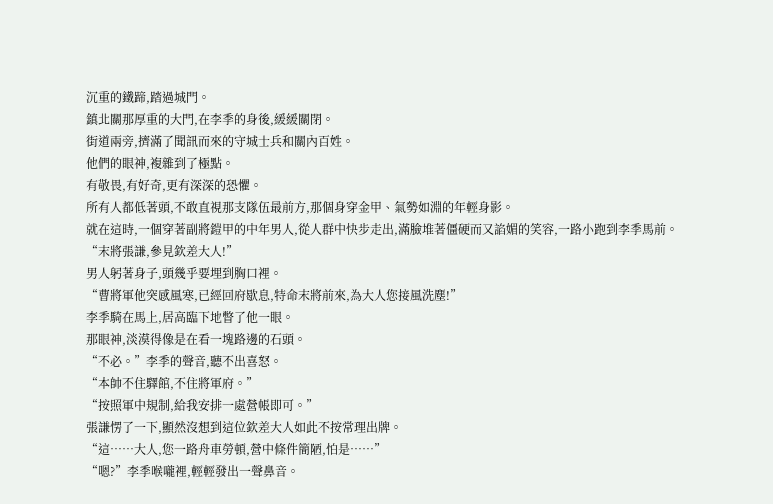沉重的鐵蹄,踏過城門。
鎮北關那厚重的大門,在李季的身後,緩緩關閉。
街道兩旁,擠滿了聞訊而來的守城士兵和關內百姓。
他們的眼神,複雜到了極點。
有敬畏,有好奇,更有深深的恐懼。
所有人都低著頭,不敢直視那支隊伍最前方,那個身穿金甲、氣勢如淵的年輕身影。
就在這時,一個穿著副將鎧甲的中年男人,從人群中快步走出,滿臉堆著僵硬而又諂媚的笑容,一路小跑到李季馬前。
“末將張謙,參見欽差大人!”
男人躬著身子,頭幾乎要埋到胸口裡。
“曹將軍他突感風寒,已經回府歇息,特命末將前來,為大人您接風洗塵!”
李季騎在馬上,居高臨下地瞥了他一眼。
那眼神,淡漠得像是在看一塊路邊的石頭。
“不必。”李季的聲音,聽不出喜怒。
“本帥不住驛館,不住將軍府。”
“按照軍中規制,給我安排一處營帳即可。”
張謙愣了一下,顯然沒想到這位欽差大人如此不按常理出牌。
“這……大人,您一路舟車勞頓,營中條件簡陋,怕是……”
“嗯?”李季喉嚨裡,輕輕發出一聲鼻音。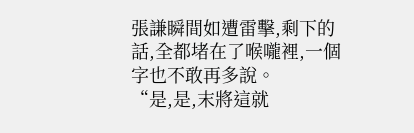張謙瞬間如遭雷擊,剩下的話,全都堵在了喉嚨裡,一個字也不敢再多說。
“是,是,末將這就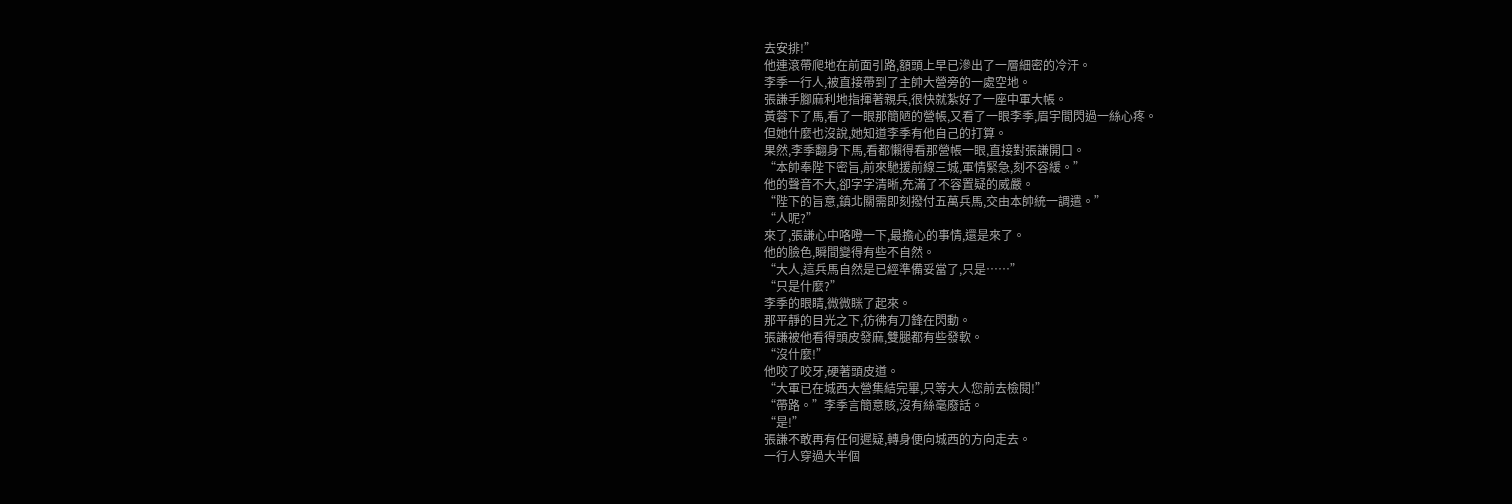去安排!”
他連滾帶爬地在前面引路,額頭上早已滲出了一層細密的冷汗。
李季一行人,被直接帶到了主帥大營旁的一處空地。
張謙手腳麻利地指揮著親兵,很快就紮好了一座中軍大帳。
黃蓉下了馬,看了一眼那簡陋的營帳,又看了一眼李季,眉宇間閃過一絲心疼。
但她什麼也沒說,她知道李季有他自己的打算。
果然,李季翻身下馬,看都懶得看那營帳一眼,直接對張謙開口。
“本帥奉陛下密旨,前來馳援前線三城,軍情緊急,刻不容緩。”
他的聲音不大,卻字字清晰,充滿了不容置疑的威嚴。
“陛下的旨意,鎮北關需即刻撥付五萬兵馬,交由本帥統一調遣。”
“人呢?”
來了,張謙心中咯噔一下,最擔心的事情,還是來了。
他的臉色,瞬間變得有些不自然。
“大人,這兵馬自然是已經準備妥當了,只是……”
“只是什麼?”
李季的眼睛,微微眯了起來。
那平靜的目光之下,彷彿有刀鋒在閃動。
張謙被他看得頭皮發麻,雙腿都有些發軟。
“沒什麼!”
他咬了咬牙,硬著頭皮道。
“大軍已在城西大營集結完畢,只等大人您前去檢閱!”
“帶路。”李季言簡意賅,沒有絲毫廢話。
“是!”
張謙不敢再有任何遲疑,轉身便向城西的方向走去。
一行人穿過大半個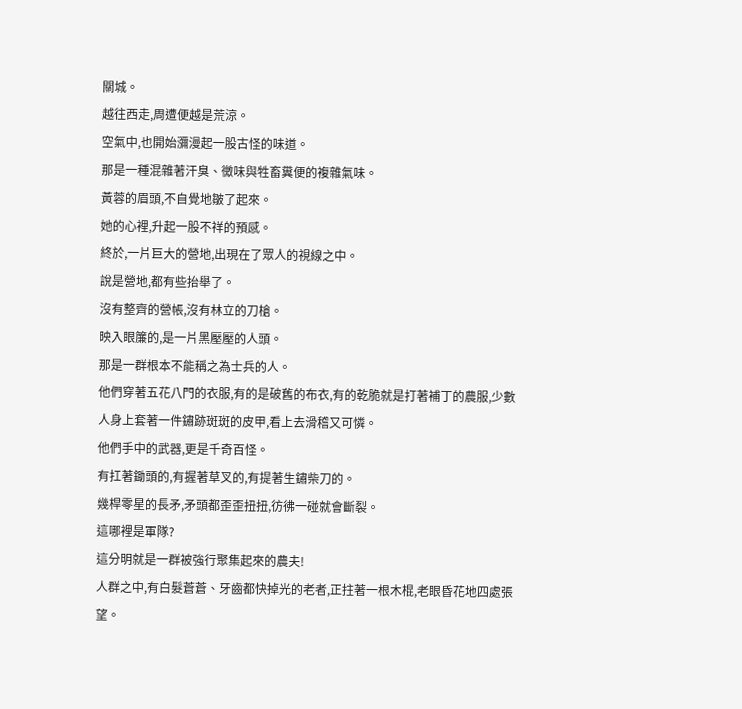關城。
越往西走,周遭便越是荒涼。
空氣中,也開始瀰漫起一股古怪的味道。
那是一種混雜著汗臭、黴味與牲畜糞便的複雜氣味。
黃蓉的眉頭,不自覺地皺了起來。
她的心裡,升起一股不祥的預感。
終於,一片巨大的營地,出現在了眾人的視線之中。
說是營地,都有些抬舉了。
沒有整齊的營帳,沒有林立的刀槍。
映入眼簾的,是一片黑壓壓的人頭。
那是一群根本不能稱之為士兵的人。
他們穿著五花八門的衣服,有的是破舊的布衣,有的乾脆就是打著補丁的農服,少數人身上套著一件鏽跡斑斑的皮甲,看上去滑稽又可憐。
他們手中的武器,更是千奇百怪。
有扛著鋤頭的,有握著草叉的,有提著生鏽柴刀的。
幾桿零星的長矛,矛頭都歪歪扭扭,彷彿一碰就會斷裂。
這哪裡是軍隊?
這分明就是一群被強行聚集起來的農夫!
人群之中,有白髮蒼蒼、牙齒都快掉光的老者,正拄著一根木棍,老眼昏花地四處張望。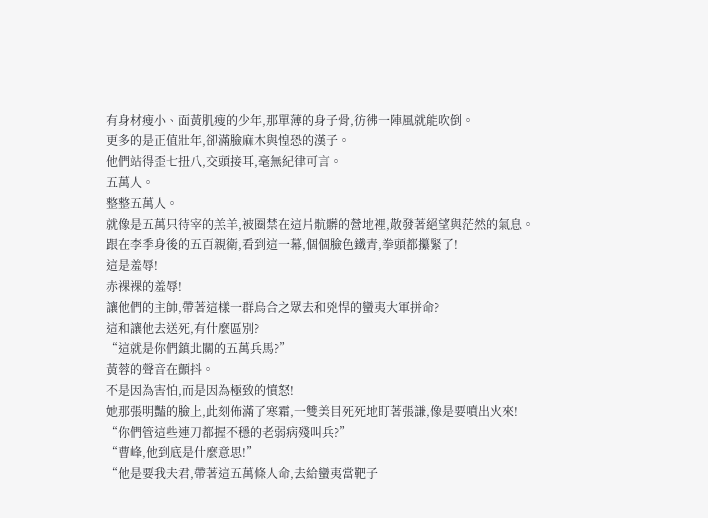有身材瘦小、面黃肌瘦的少年,那單薄的身子骨,彷彿一陣風就能吹倒。
更多的是正值壯年,卻滿臉麻木與惶恐的漢子。
他們站得歪七扭八,交頭接耳,毫無紀律可言。
五萬人。
整整五萬人。
就像是五萬只待宰的羔羊,被圈禁在這片骯髒的營地裡,散發著絕望與茫然的氣息。
跟在李季身後的五百親衛,看到這一幕,個個臉色鐵青,拳頭都攥緊了!
這是羞辱!
赤裸裸的羞辱!
讓他們的主帥,帶著這樣一群烏合之眾去和兇悍的蠻夷大軍拼命?
這和讓他去送死,有什麼區別?
“這就是你們鎮北關的五萬兵馬?”
黃蓉的聲音在顫抖。
不是因為害怕,而是因為極致的憤怒!
她那張明豔的臉上,此刻佈滿了寒霜,一雙美目死死地盯著張謙,像是要噴出火來!
“你們管這些連刀都握不穩的老弱病殘叫兵?”
“曹峰,他到底是什麼意思!”
“他是要我夫君,帶著這五萬條人命,去給蠻夷當靶子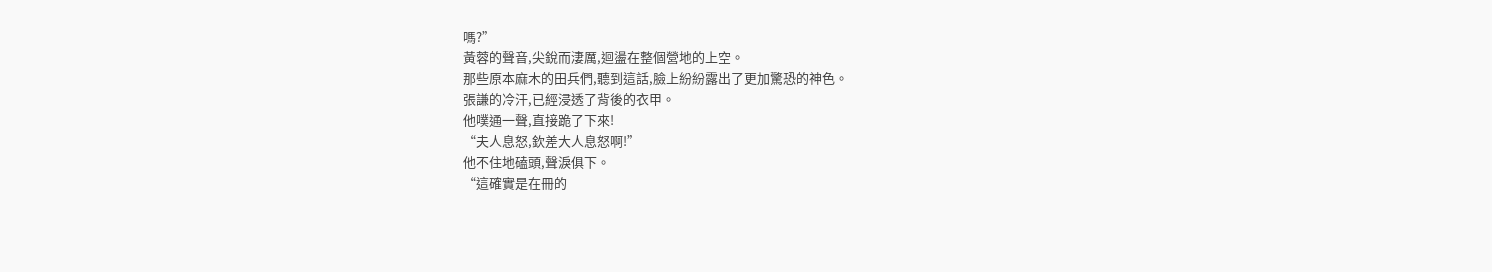嗎?”
黃蓉的聲音,尖銳而淒厲,迴盪在整個營地的上空。
那些原本麻木的田兵們,聽到這話,臉上紛紛露出了更加驚恐的神色。
張謙的冷汗,已經浸透了背後的衣甲。
他噗通一聲,直接跪了下來!
“夫人息怒,欽差大人息怒啊!”
他不住地磕頭,聲淚俱下。
“這確實是在冊的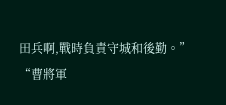田兵啊,戰時負責守城和後勤。”
“曹將軍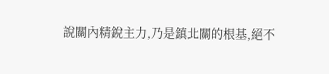說關內精銳主力,乃是鎮北關的根基,絕不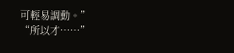可輕易調動。”
“所以才……”